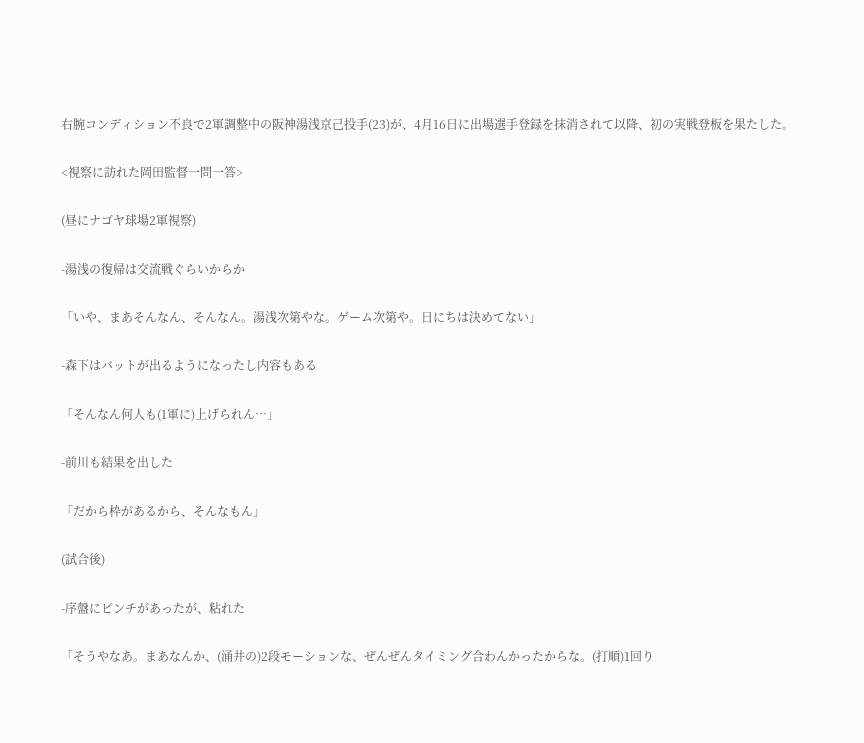右腕コンディション不良で2軍調整中の阪神湯浅京己投手(23)が、4月16日に出場選手登録を抹消されて以降、初の実戦登板を果たした。

<視察に訪れた岡田監督一問一答>

(昼にナゴヤ球場2軍視察)

-湯浅の復帰は交流戦ぐらいからか

「いや、まあそんなん、そんなん。湯浅次第やな。ゲーム次第や。日にちは決めてない」

-森下はバットが出るようになったし内容もある

「そんなん何人も(1軍に)上げられん…」

-前川も結果を出した

「だから枠があるから、そんなもん」

(試合後)

-序盤にピンチがあったが、粘れた

「そうやなあ。まあなんか、(涌井の)2段モーションな、ぜんぜんタイミング合わんかったからな。(打順)1回り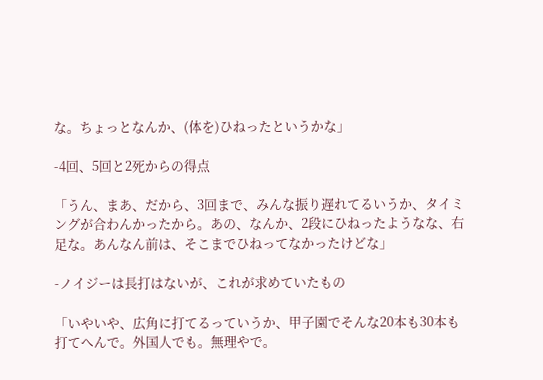な。ちょっとなんか、(体を)ひねったというかな」

-4回、5回と2死からの得点

「うん、まあ、だから、3回まで、みんな振り遅れてるいうか、タイミングが合わんかったから。あの、なんか、2段にひねったようなな、右足な。あんなん前は、そこまでひねってなかったけどな」

-ノイジーは長打はないが、これが求めていたもの

「いやいや、広角に打てるっていうか、甲子園でそんな20本も30本も打てへんで。外国人でも。無理やで。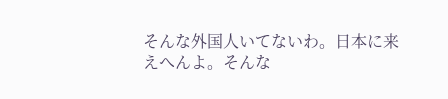そんな外国人いてないわ。日本に来えへんよ。そんな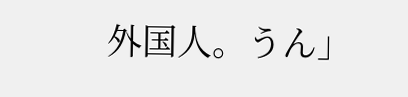外国人。うん」